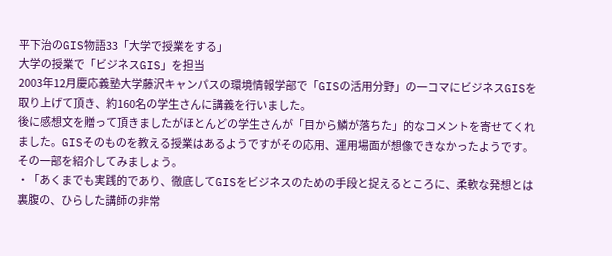平下治のGIS物語33「大学で授業をする」
大学の授業で「ビジネスGIS」を担当
2003年12月慶応義塾大学藤沢キャンパスの環境情報学部で「GISの活用分野」の一コマにビジネスGISを取り上げて頂き、約160名の学生さんに講義を行いました。
後に感想文を贈って頂きましたがほとんどの学生さんが「目から鱗が落ちた」的なコメントを寄せてくれました。GISそのものを教える授業はあるようですがその応用、運用場面が想像できなかったようです。
その一部を紹介してみましょう。
・「あくまでも実践的であり、徹底してGISをビジネスのための手段と捉えるところに、柔軟な発想とは裏腹の、ひらした講師の非常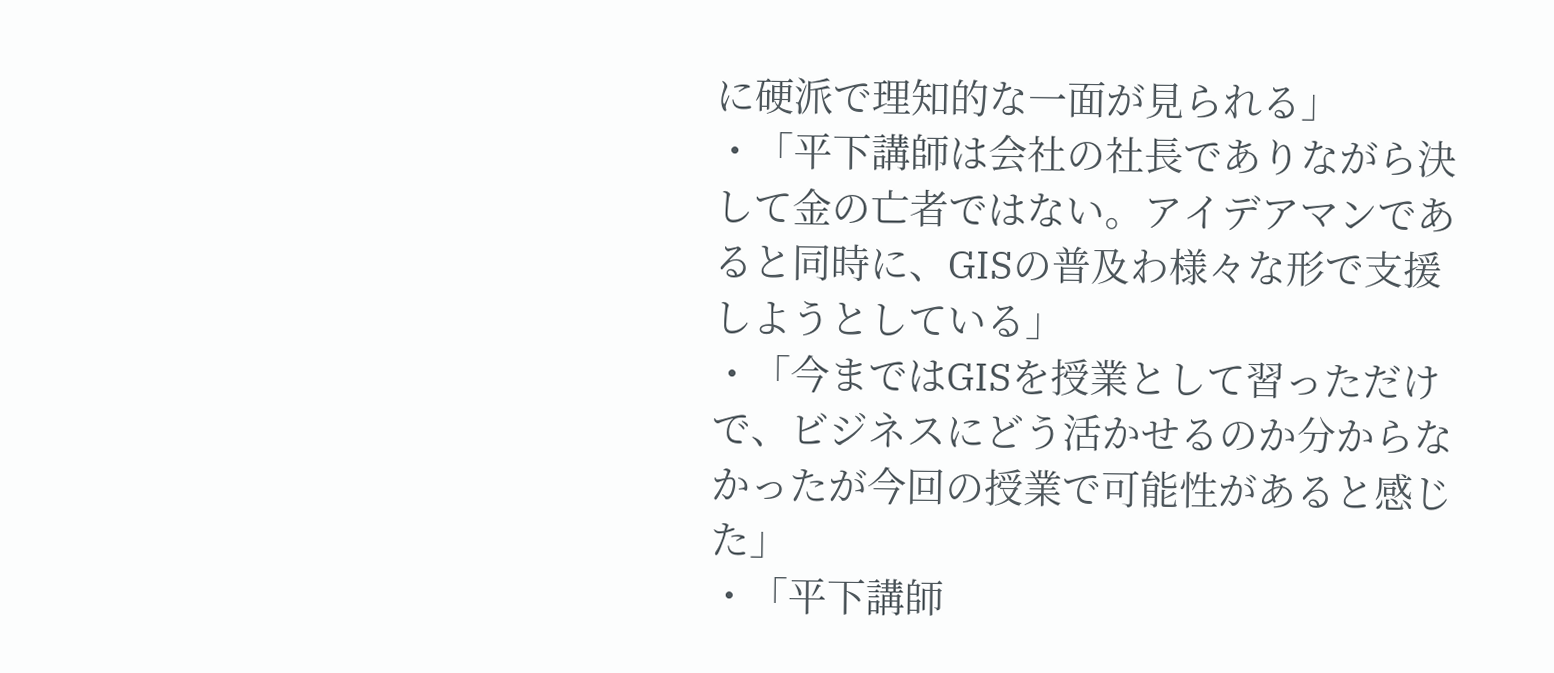に硬派で理知的な一面が見られる」
・「平下講師は会社の社長でありながら決して金の亡者ではない。アイデアマンであると同時に、GISの普及わ様々な形で支援しようとしている」
・「今まではGISを授業として習っただけで、ビジネスにどう活かせるのか分からなかったが今回の授業で可能性があると感じた」
・「平下講師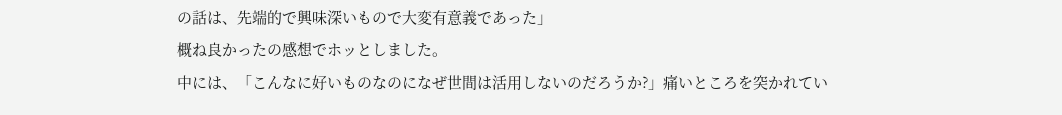の話は、先端的で興味深いもので大変有意義であった」
概ね良かったの感想でホッとしました。
中には、「こんなに好いものなのになぜ世間は活用しないのだろうか?」痛いところを突かれてい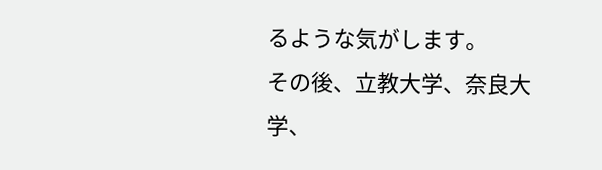るような気がします。
その後、立教大学、奈良大学、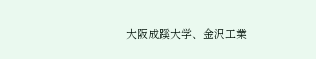大阪成蹊大学、金沢工業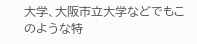大学、大阪市立大学などでもこのような特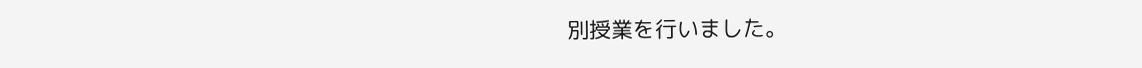別授業を行いました。